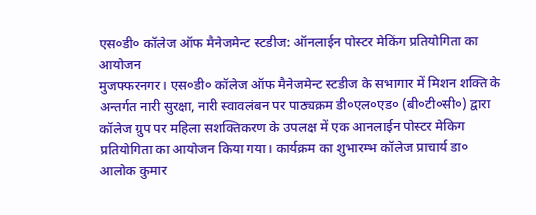एस०डी० कॉलेज ऑफ मैनेजमेन्ट स्टडीज: ऑनलाईन पोस्टर मेकिंग प्रतियोगिता का आयोजन
मुजफ्फरनगर। एस०डी० कॉलेज ऑफ मैनेजमेन्ट स्टडीज के सभागार में मिशन शक्ति के अन्तर्गत नारी सुरक्षा, नारी स्वावलंबन पर पाठ्यक्रम डी०एल०एड० (बी०टी०सी०) द्वारा कॉलेज ग्रुप पर महिला सशक्तिकरण के उपलक्ष में एक आनलाईन पोस्टर मेकिग प्रतियोगिता का आयोजन किया गया। कार्यक्रम का शुभारम्भ कॉलेज प्राचार्य डा० आलोक कुमार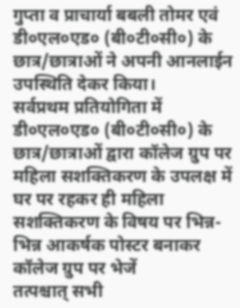गुप्ता व प्राचार्या बबली तोमर एवं डी०एल०एड० (बी०टी०सी०) के छात्र/छात्राओं ने अपनी आनलाईन उपस्थिति देकर किया।
सर्वप्रथम प्रतियोगिता में डी०एल०एड० (बी०टी०सी०) के छात्र/छात्राओं द्वारा कॉलेज ग्रुप पर महिला सशक्तिकरण के उपलक्ष में घर पर रहकर ही महिला सशक्तिकरण के विषय पर भिन्न-भिन्न आकर्षक पोस्टर बनाकर कॉलेज ग्रुप पर भेजें
तत्पश्चात् सभी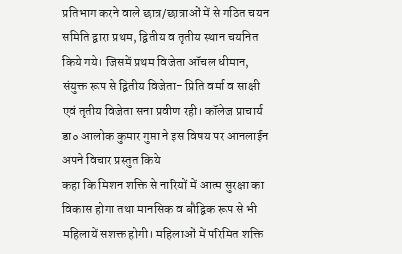प्रतिभाग करने वाले छात्र/छात्राओं में से गठित चयन समिति द्वारा प्रथम, द्वितीय व तृतीय स्थान चयनित किये गये। जिसमें प्रथम विजेता ऑचल धीमान, संयुक्त रूप से द्वितीय विजेता- प्रिति वर्मा व साक्षी एवं तृतीय विजेता सना प्रवीण रही। कॉलेज प्राचार्य डा० आलोक कुमार गुप्ता ने इस विषय पर आनलाईन अपने विचार प्रस्तुत किये
कहा कि मिशन शक्ति से नारियों में आत्म सुरक्षा का विकास होगा तथा मानसिक व बौद्विक रूप से भी महिलायें सशक्त होगी। महिलाओं में परिमित शक्ति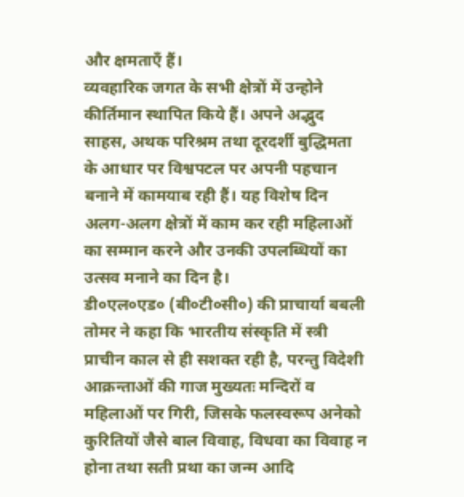और क्षमताएँ हैं।
व्यवहारिक जगत के सभी क्षेत्रों में उन्होने कीर्तिमान स्थापित किये हैं। अपने अद्भुद साहस, अथक परिश्रम तथा दूरदर्शी बुद्धिमता के आधार पर विश्वपटल पर अपनी पहचान बनाने में कामयाब रही हैं। यह विशेष दिन अलग-अलग क्षेत्रों में काम कर रही महिलाओं का सम्मान करने और उनकी उपलब्धियों का उत्सव मनाने का दिन है।
डी०एल०एड० (बी०टी०सी०) की प्राचार्या बबली तोमर ने कहा कि भारतीय संस्कृति में स्त्री प्राचीन काल से ही सशक्त रही है, परन्तु विदेशी आक्रन्ताओं की गाज मुख्यतः मन्दिरों व महिलाओं पर गिरी, जिसके फलस्वरूप अनेको कुरितियों जैसे बाल विवाह, विधवा का विवाह न होना तथा सती प्रथा का जन्म आदि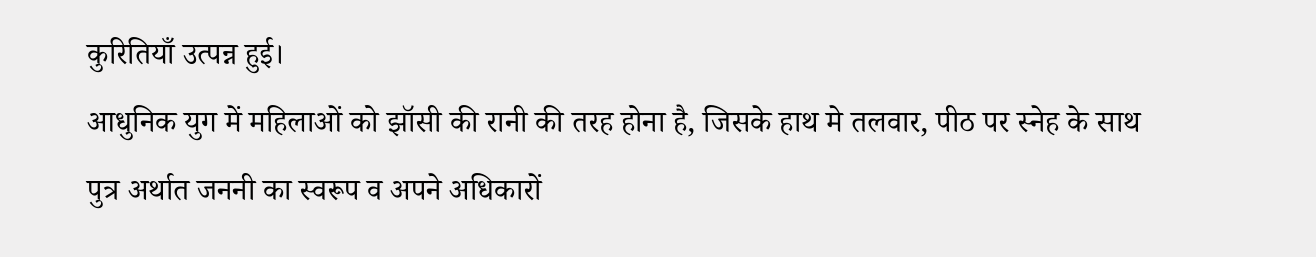कुरितियाँ उत्पन्न हुई।
आधुनिक युग में महिलाओं को झॉसी की रानी की तरह होना है, जिसके हाथ मे तलवार, पीठ पर स्नेह के साथ पुत्र अर्थात जननी का स्वरूप व अपने अधिकारों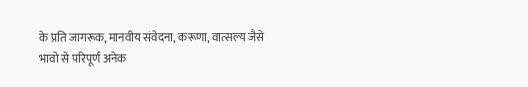के प्रति जागरूक, मानवीय संवेदना, करूणा, वात्सल्य जैसे भावो से परिपूर्ण अनेक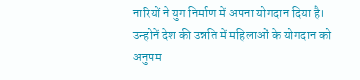नारियों ने युग निर्माण में अपना योगदान दिया है।
उन्होनें देश की उन्नति में महिलाओं के योगदान को अनुपम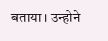बताया। उन्होने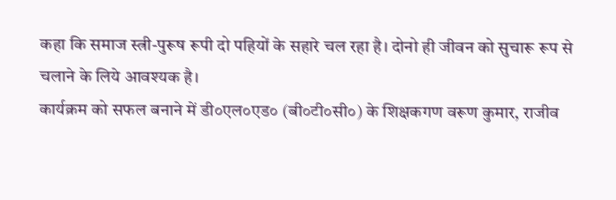कहा कि समाज स्त्री-पुरूष रूपी दो पहियों के सहारे चल रहा है। दोनो ही जीवन को सुचारू रूप से चलाने के लिये आवश्यक है।
कार्यक्रम को सफल बनाने में डी०एल०एड० (बी०टी०सी०) के शिक्षकगण वरूण कुमार, राजीव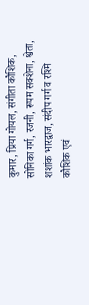कुमार, प्रिया गोयल, संगीता कौशिक, सोनिका गर्ग, रजनी, रूपम सक्शेना, श्वेता, शशांक भारद्वाज, संदीप गर्ग व रश्मि कौशिक एवं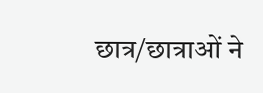छात्र/छात्राओं ने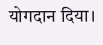योगदान दिया।